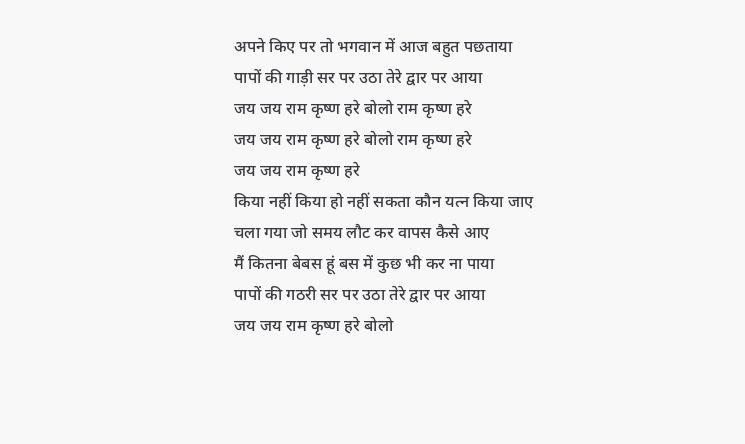अपने किए पर तो भगवान में आज बहुत पछताया
पापों की गाड़ी सर पर उठा तेरे द्वार पर आया
जय जय राम कृष्ण हरे बोलो राम कृष्ण हरे
जय जय राम कृष्ण हरे बोलो राम कृष्ण हरे
जय जय राम कृष्ण हरे
किया नहीं किया हो नहीं सकता कौन यत्न किया जाए
चला गया जो समय लौट कर वापस कैसे आए
मैं कितना बेबस हूं बस में कुछ भी कर ना पाया
पापों की गठरी सर पर उठा तेरे द्वार पर आया
जय जय राम कृष्ण हरे बोलो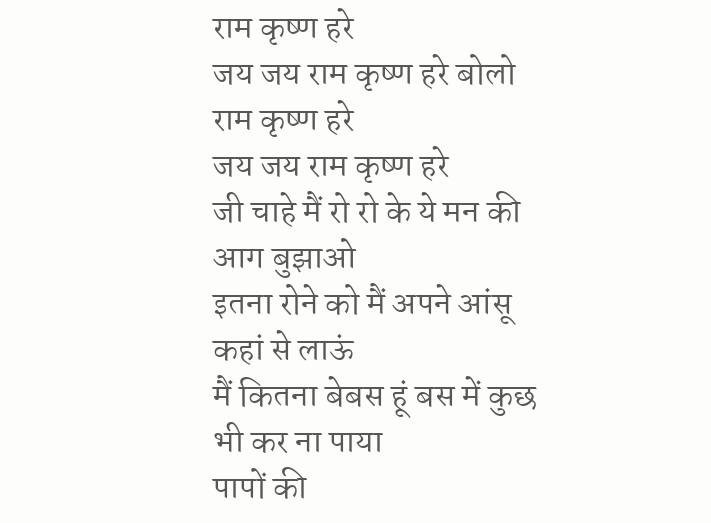राम कृष्ण हरे
जय जय राम कृष्ण हरे बोलो राम कृष्ण हरे
जय जय राम कृष्ण हरे
जी चाहे मैं रो रो के ये मन की आग बुझाओ
इतना रोने को मैं अपने आंसू कहां से लाऊं
मैं कितना बेबस हूं बस में कुछ भी कर ना पाया
पापों की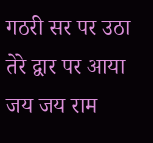गठरी सर पर उठा तेरे द्वार पर आया
जय जय राम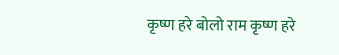कृष्ण हरे बोलो राम कृष्ण हरे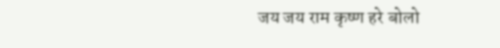जय जय राम कृष्ण हरे बोलो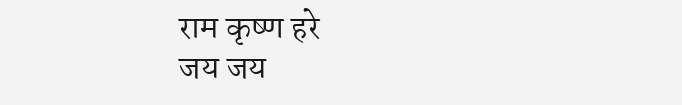राम कृष्ण हरे
जय जय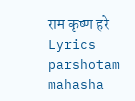राम कृष्ण हरे
Lyrics parshotam mahasha